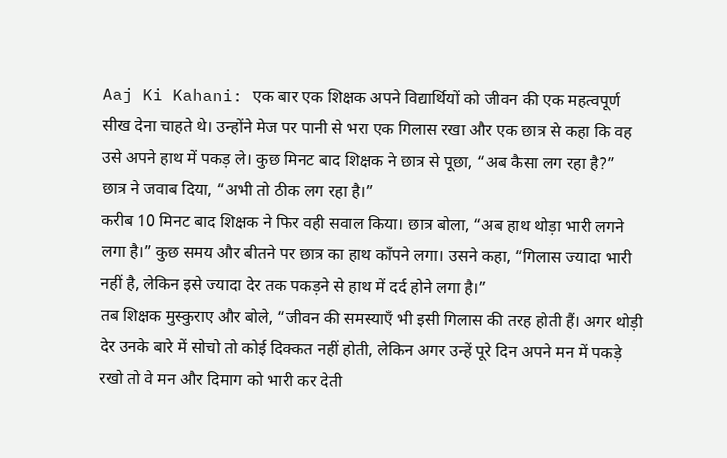Aaj Ki Kahani: एक बार एक शिक्षक अपने विद्यार्थियों को जीवन की एक महत्वपूर्ण सीख देना चाहते थे। उन्होंने मेज पर पानी से भरा एक गिलास रखा और एक छात्र से कहा कि वह उसे अपने हाथ में पकड़ ले। कुछ मिनट बाद शिक्षक ने छात्र से पूछा, “अब कैसा लग रहा है?”
छात्र ने जवाब दिया, “अभी तो ठीक लग रहा है।”
करीब 10 मिनट बाद शिक्षक ने फिर वही सवाल किया। छात्र बोला, “अब हाथ थोड़ा भारी लगने लगा है।” कुछ समय और बीतने पर छात्र का हाथ काँपने लगा। उसने कहा, “गिलास ज्यादा भारी नहीं है, लेकिन इसे ज्यादा देर तक पकड़ने से हाथ में दर्द होने लगा है।”
तब शिक्षक मुस्कुराए और बोले, “जीवन की समस्याएँ भी इसी गिलास की तरह होती हैं। अगर थोड़ी देर उनके बारे में सोचो तो कोई दिक्कत नहीं होती, लेकिन अगर उन्हें पूरे दिन अपने मन में पकड़े रखो तो वे मन और दिमाग को भारी कर देती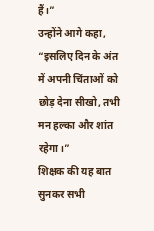हैं।”
उन्होंने आगे कहा, “इसलिए दिन के अंत में अपनी चिंताओं को छोड़ देना सीखो, तभी मन हल्का और शांत रहेगा।”
शिक्षक की यह बात सुनकर सभी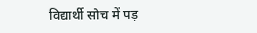विद्यार्थी सोच में पड़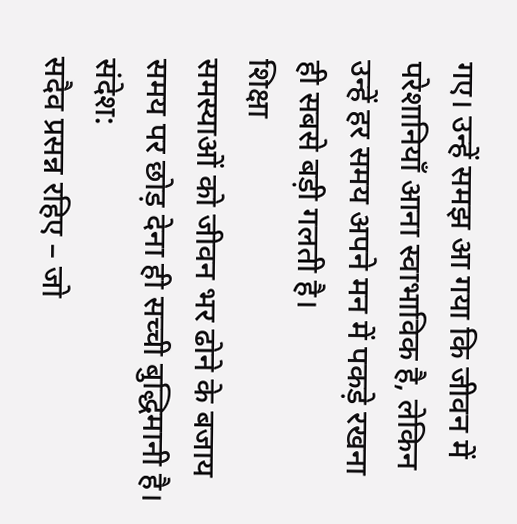गए। उन्हें समझ आ गया कि जीवन में परेशानियाँ आना स्वाभाविक है, लेकिन उन्हें हर समय अपने मन में पकड़े रखना ही सबसे बड़ी गलती है।
शिक्षा
समस्याओं को जीवन भर ढोने के बजाय समय पर छोड़ देना ही सच्ची बुद्धिमानी है।
संदेश:
सदैव प्रसन्न रहिए – जो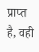प्राप्त है, वही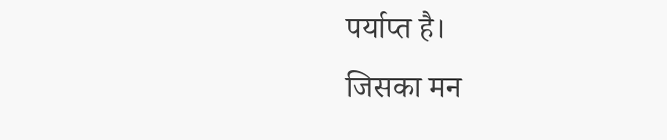पर्याप्त है।
जिसका मन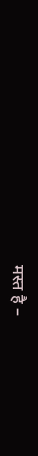मस्त है –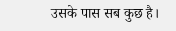उसके पास सब कुछ है।